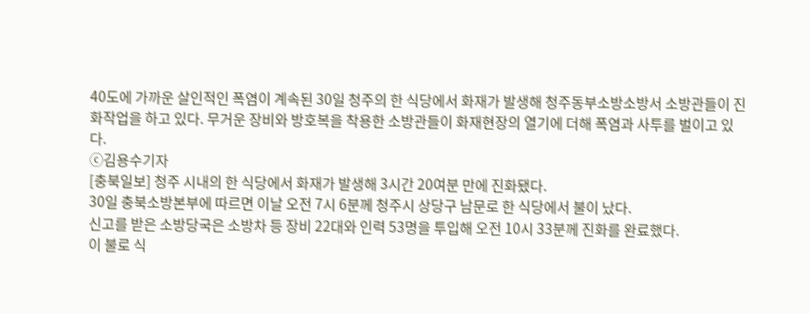40도에 가까운 살인적인 폭염이 계속된 30일 청주의 한 식당에서 화재가 발생해 청주동부소방소방서 소방관들이 진화작업을 하고 있다. 무거운 장비와 방호복을 착용한 소방관들이 화재현장의 열기에 더해 폭염과 사투를 벌이고 있다.
ⓒ김용수기자
[충북일보] 청주 시내의 한 식당에서 화재가 발생해 3시간 20여분 만에 진화됐다.
30일 충북소방본부에 따르면 이날 오전 7시 6분께 청주시 상당구 남문로 한 식당에서 불이 났다.
신고를 받은 소방당국은 소방차 등 장비 22대와 인력 53명을 투입해 오전 10시 33분께 진화를 완료했다.
이 불로 식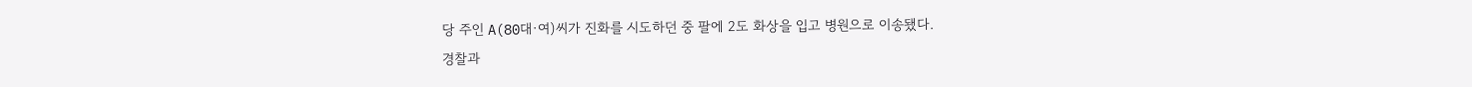당 주인 A(80대·여)씨가 진화를 시도하던 중 팔에 2도 화상을 입고 병원으로 이송됐다.
경찰과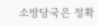소방당국은 정확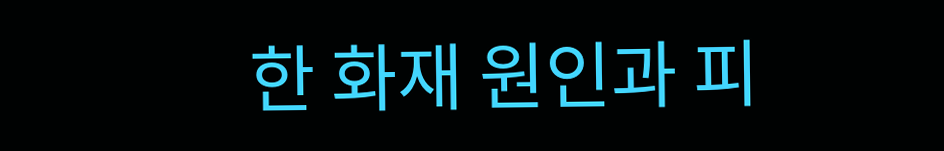한 화재 원인과 피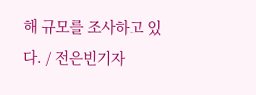해 규모를 조사하고 있다. / 전은빈기자